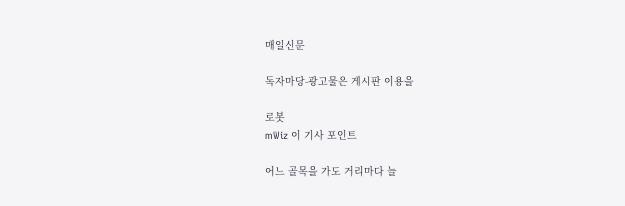매일신문

독자마당-광고물은 게시판 이용을

로봇
mWiz 이 기사 포인트

어느 골목을 가도 거리마다 늘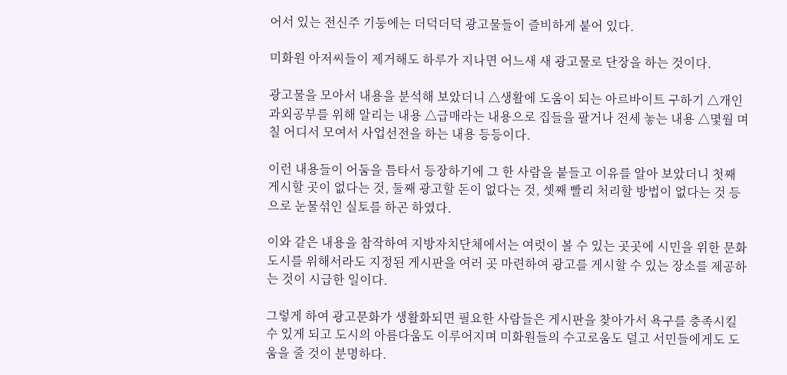어서 있는 전신주 기둥에는 더덕더덕 광고물들이 즐비하게 붙어 있다.

미화원 아저씨들이 제거해도 하루가 지나면 어느새 새 광고물로 단장을 하는 것이다.

광고물을 모아서 내용을 분석해 보았더니 △생활에 도움이 되는 아르바이트 구하기 △개인 과외공부를 위해 알리는 내용 △급매라는 내용으로 집들을 팔거나 전세 놓는 내용 △몇월 며칠 어디서 모여서 사업선전을 하는 내용 등등이다.

이런 내용들이 어둠을 틈타서 등장하기에 그 한 사람을 붙들고 이유를 알아 보았더니 첫째 게시할 곳이 없다는 것, 둘째 광고할 돈이 없다는 것, 셋째 빨리 처리할 방법이 없다는 것 등으로 눈물섞인 실토를 하곤 하였다.

이와 같은 내용을 참작하여 지방자치단체에서는 여럿이 볼 수 있는 곳곳에 시민을 위한 문화도시를 위해서라도 지정된 게시판을 여러 곳 마련하여 광고를 게시할 수 있는 장소를 제공하는 것이 시급한 일이다.

그렇게 하여 광고문화가 생활화되면 필요한 사람들은 게시판을 찾아가서 욕구를 충족시킬 수 있게 되고 도시의 아름다움도 이루어지며 미화원들의 수고로움도 덜고 서민들에게도 도움을 줄 것이 분명하다.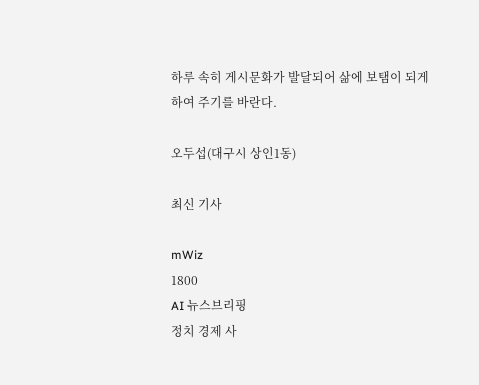하루 속히 게시문화가 발달되어 삶에 보탬이 되게 하여 주기를 바란다.

오두섭(대구시 상인1동)

최신 기사

mWiz
1800
AI 뉴스브리핑
정치 경제 사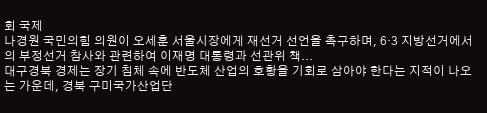회 국제
나경원 국민의힘 의원이 오세훈 서울시장에게 재선거 선언을 촉구하며, 6·3 지방선거에서의 부정선거 참사와 관련하여 이재명 대통령과 선관위 책...
대구경북 경제는 장기 침체 속에 반도체 산업의 호황을 기회로 삼아야 한다는 지적이 나오는 가운데, 경북 구미국가산업단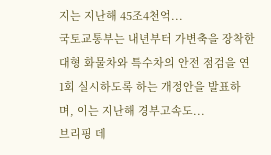지는 지난해 45조4천억...
국토교통부는 내년부터 가변축을 장착한 대형 화물차와 특수차의 안전 점검을 연 1회 실시하도록 하는 개정안을 발표하며, 이는 지난해 경부고속도...
브리핑 데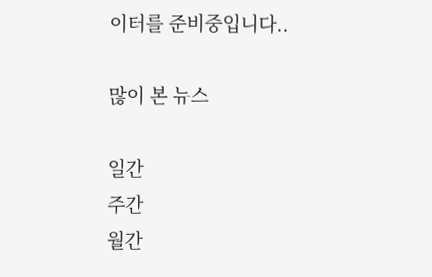이터를 준비중입니다..

많이 본 뉴스

일간
주간
월간